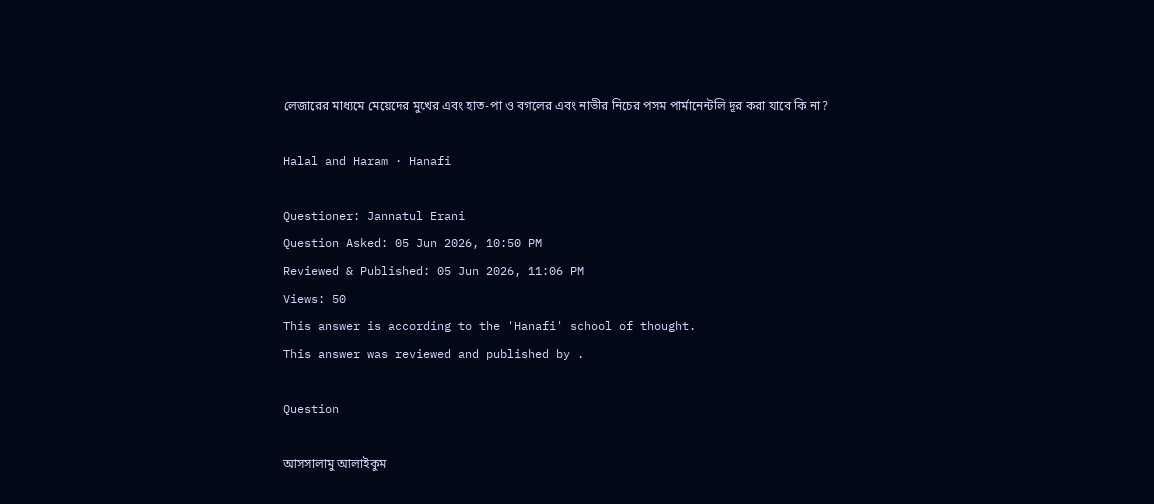লেজারের মাধ্যমে মেয়েদের মুখের এবং হাত-পা ও বগলের এবং নাভীর নিচের পসম পার্মানেন্টলি দূর করা যাবে কি না?

Halal and Haram · Hanafi

Questioner: Jannatul Erani
Question Asked: 05 Jun 2026, 10:50 PM
Reviewed & Published: 05 Jun 2026, 11:06 PM
Views: 50
This answer is according to the 'Hanafi' school of thought.
This answer was reviewed and published by .

Question

আসসালামু আলাইকুম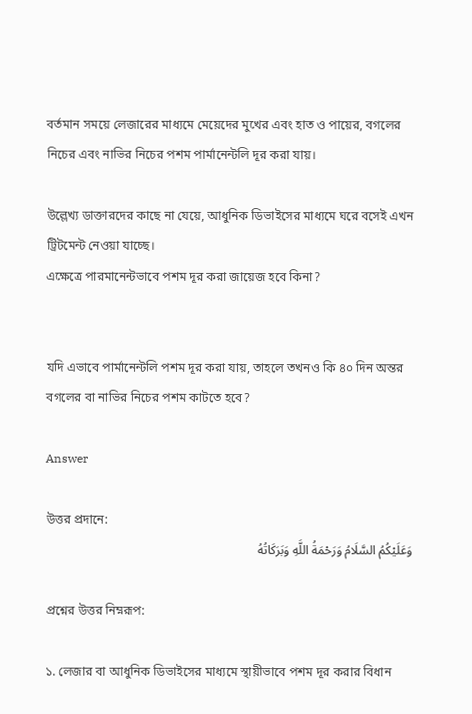বর্তমান সময়ে লেজারের মাধ্যমে মেয়েদের মুখের এবং হাত ও পায়ের, বগলের নিচের এবং নাভির নিচের পশম পার্মানেন্টলি দূর করা যায়।

উল্লেখ্য ডাক্তারদের কাছে না যেয়ে, আধুনিক ডিভাইসের মাধ্যমে ঘরে বসেই এখন ট্রিটমেন্ট নেওয়া যাচ্ছে।
এক্ষেত্রে পারমানেন্টভাবে পশম দূর করা জায়েজ হবে কিনা?


যদি এভাবে পার্মানেন্টলি পশম দূর করা যায়, তাহলে তখনও কি ৪০ দিন অন্তর বগলের বা নাভির নিচের পশম কাটতে হবে?

Answer

উত্তর প্রদানে:
وَعَلَيْكُمُ السَّلَامُ وَرَحْمَةُ اللَّهِ وَبَرَكَاتُهُ

প্রশ্নের উত্তর নিম্নরূপ:

১. লেজার বা আধুনিক ডিভাইসের মাধ্যমে স্থায়ীভাবে পশম দূর করার বিধান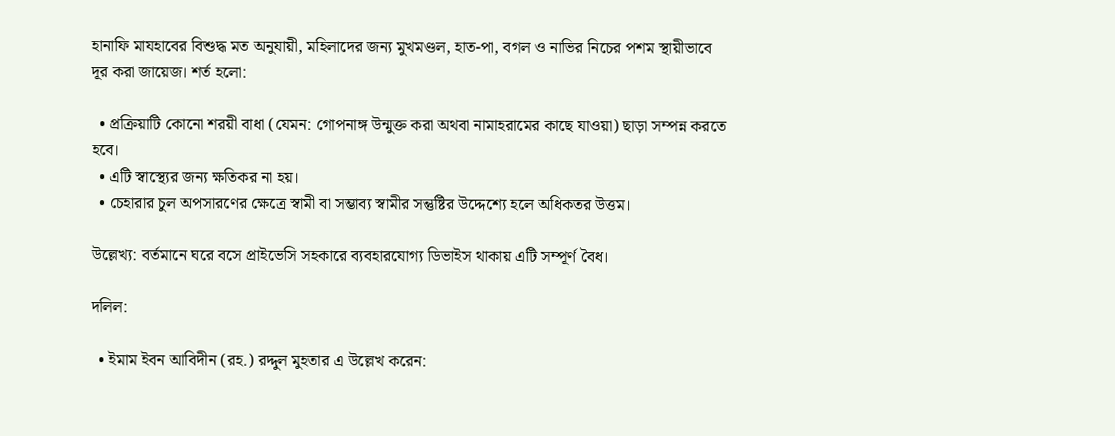হানাফি মাযহাবের বিশুদ্ধ মত অনুযায়ী, মহিলাদের জন্য মুখমণ্ডল, হাত-পা, বগল ও নাভির নিচের পশম স্থায়ীভাবে দূর করা জায়েজ। শর্ত হলো:

  • প্রক্রিয়াটি কোনো শরয়ী বাধা (যেমন: গোপনাঙ্গ উন্মুক্ত করা অথবা নামাহরামের কাছে যাওয়া) ছাড়া সম্পন্ন করতে হবে।
  • এটি স্বাস্থ্যের জন্য ক্ষতিকর না হয়।
  • চেহারার চুল অপসারণের ক্ষেত্রে স্বামী বা সম্ভাব্য স্বামীর সন্তুষ্টির উদ্দেশ্যে হলে অধিকতর উত্তম।

উল্লেখ্য: বর্তমানে ঘরে বসে প্রাইভেসি সহকারে ব্যবহারযোগ্য ডিভাইস থাকায় এটি সম্পূর্ণ বৈধ।

দলিল:

  • ইমাম ইবন আবিদীন (রহ.) রদ্দুল মুহতার এ উল্লেখ করেন: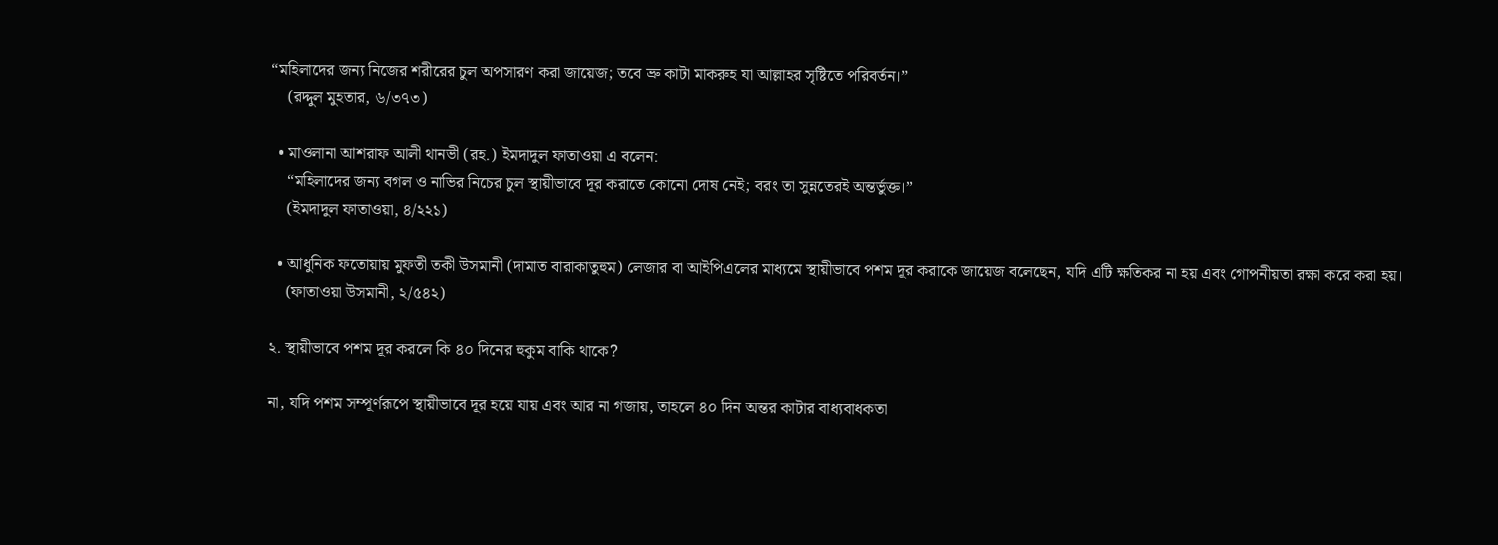“মহিলাদের জন্য নিজের শরীরের চুল অপসারণ করা জায়েজ; তবে ভ্রু কাটা মাকরুহ যা আল্লাহর সৃষ্টিতে পরিবর্তন।”
    (রদ্দুল মুহতার, ৬/৩৭৩)

  • মাওলানা আশরাফ আলী থানভী (রহ.) ইমদাদুল ফাতাওয়া এ বলেন:
    “মহিলাদের জন্য বগল ও নাভির নিচের চুল স্থায়ীভাবে দূর করাতে কোনো দোষ নেই; বরং তা সুন্নতেরই অন্তর্ভুক্ত।”
    (ইমদাদুল ফাতাওয়া, ৪/২২১)

  • আধুনিক ফতোয়ায় মুফতী তকী উসমানী (দামাত বারাকাতুহুম) লেজার বা আইপিএলের মাধ্যমে স্থায়ীভাবে পশম দূর করাকে জায়েজ বলেছেন, যদি এটি ক্ষতিকর না হয় এবং গোপনীয়তা রক্ষা করে করা হয়।
    (ফাতাওয়া উসমানী, ২/৫৪২)

২. স্থায়ীভাবে পশম দূর করলে কি ৪০ দিনের হুকুম বাকি থাকে?

না, যদি পশম সম্পূর্ণরূপে স্থায়ীভাবে দূর হয়ে যায় এবং আর না গজায়, তাহলে ৪০ দিন অন্তর কাটার বাধ্যবাধকতা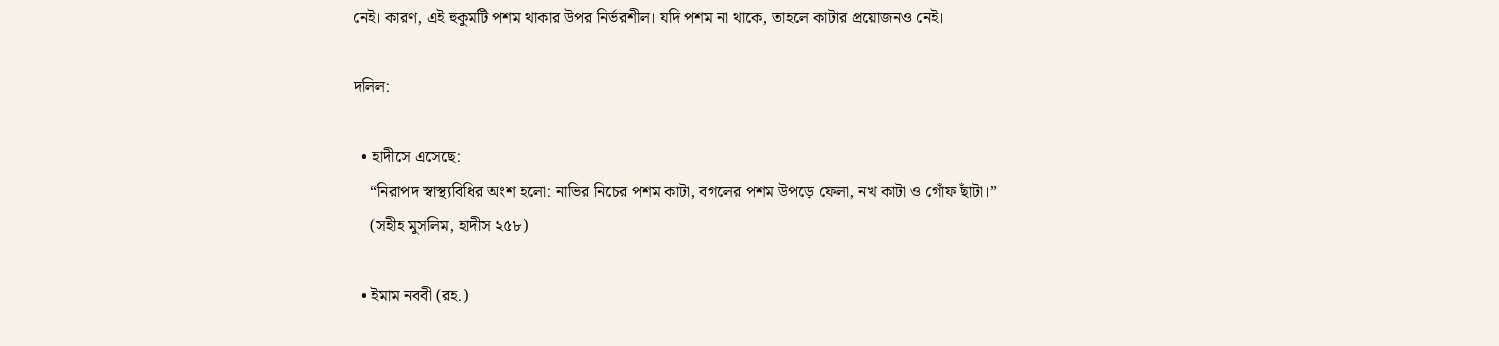নেই। কারণ, এই হুকুমটি পশম থাকার উপর নির্ভরশীল। যদি পশম না থাকে, তাহলে কাটার প্রয়োজনও নেই।

দলিল:

  • হাদীসে এসেছে:
    “নিরাপদ স্বাস্থ্যবিধির অংশ হলো: নাভির নিচের পশম কাটা, বগলের পশম উপড়ে ফেলা, নখ কাটা ও গোঁফ ছাঁটা।”
    (সহীহ মুসলিম, হাদীস ২৫৮)

  • ইমাম নববী (রহ.)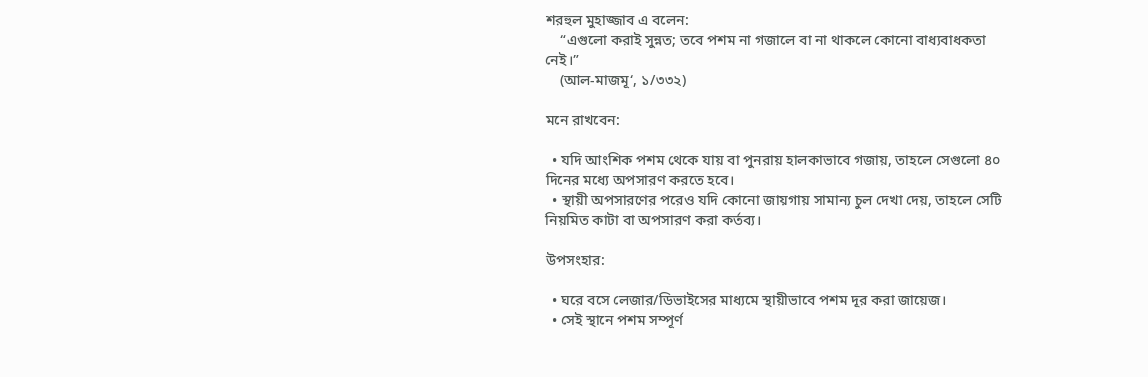শরহুল মুহাজ্জাব এ বলেন:
    “এগুলো করাই সুন্নত; তবে পশম না গজালে বা না থাকলে কোনো বাধ্যবাধকতা নেই।”
    (আল-মাজমূ‘, ১/৩৩২)

মনে রাখবেন:

  • যদি আংশিক পশম থেকে যায় বা পুনরায় হালকাভাবে গজায়, তাহলে সেগুলো ৪০ দিনের মধ্যে অপসারণ করতে হবে।
  • স্থায়ী অপসারণের পরেও যদি কোনো জায়গায় সামান্য চুল দেখা দেয়, তাহলে সেটি নিয়মিত কাটা বা অপসারণ করা কর্তব্য।

উপসংহার:

  • ঘরে বসে লেজার/ডিভাইসের মাধ্যমে স্থায়ীভাবে পশম দূর করা জায়েজ।
  • সেই স্থানে পশম সম্পূর্ণ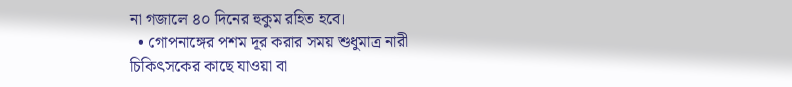না গজালে ৪০ দিনের হুকুম রহিত হবে।
  • গোপনাঙ্গের পশম দূর করার সময় শুধুমাত্র নারী চিকিৎসকের কাছে যাওয়া বা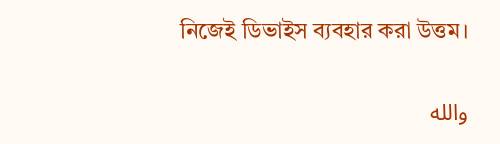নিজেই ডিভাইস ব্যবহার করা উত্তম।

والله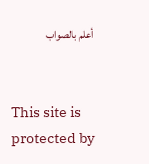أعلم بالصواب


This site is protected by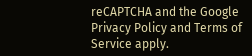reCAPTCHA and the Google Privacy Policy and Terms of Service apply.